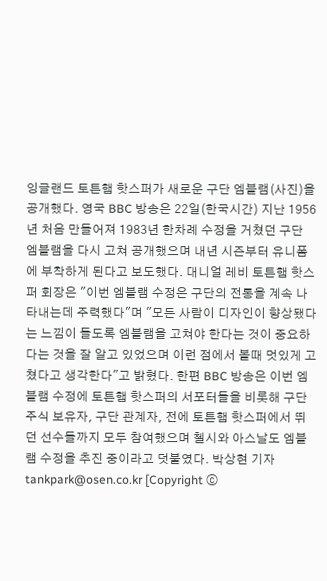잉글랜드 토튼햄 핫스퍼가 새로운 구단 엠블램(사진)을 공개했다. 영국 BBC 방송은 22일(한국시간) 지난 1956년 처음 만들어져 1983년 한차례 수정을 거쳤던 구단 엠블램을 다시 고쳐 공개했으며 내년 시즌부터 유니폼에 부착하게 된다고 보도했다. 대니얼 레비 토튼햄 핫스퍼 회장은 "이번 엠블램 수정은 구단의 전통을 계속 나타내는데 주력했다"며 "모든 사람이 디자인이 향상됐다는 느낌이 들도록 엠블램을 고쳐야 한다는 것이 중요하다는 것을 잘 알고 있었으며 이런 점에서 볼때 멋있게 고쳤다고 생각한다"고 밝혔다. 한편 BBC 방송은 이번 엠블램 수정에 토튼햄 핫스퍼의 서포터들을 비롯해 구단 주식 보유자, 구단 관계자, 전에 토튼햄 핫스퍼에서 뛰던 선수들까지 모두 참여했으며 첼시와 아스날도 엠블램 수정을 추진 중이라고 덧붙였다. 박상현 기자 tankpark@osen.co.kr [Copyright ⓒ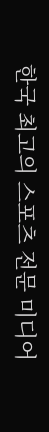한국 최고의 스포츠 전문 미디어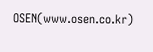OSEN(www.osen.co.kr)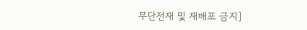무단전재 및 재배포 금지]